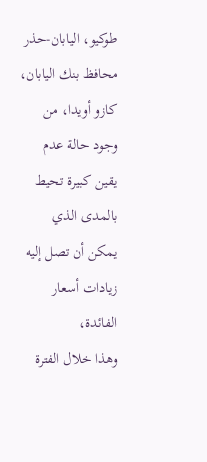طوكيو، اليابان-حذر محافظ بنك اليابان، كازو أويدا، من وجود حالة عدم يقين كبيرة تحيط بالمدى الذي يمكن أن تصل إليه زيادات أسعار الفائدة،
وهذا خلال الفترة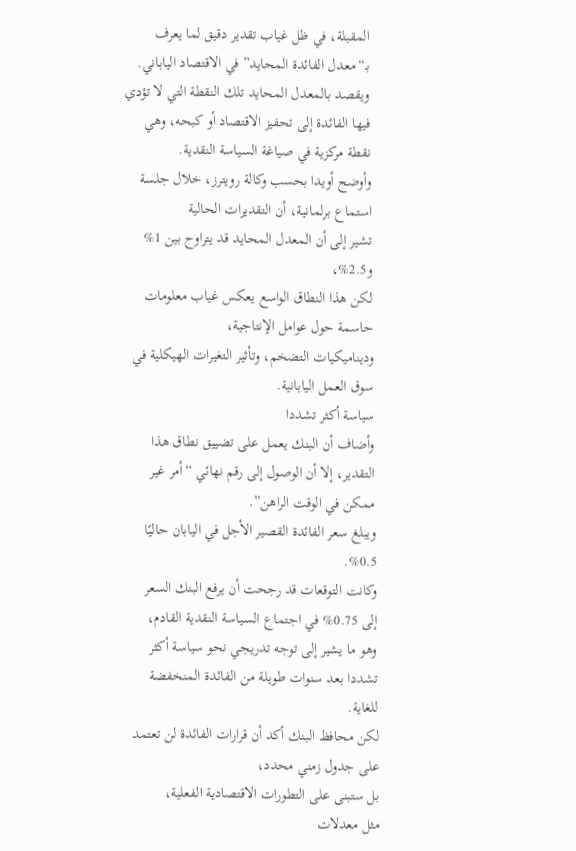المقبلة، في ظل غياب تقدير دقيق لما يعرف بـ“معدل الفائدة المحايد” في الاقتصاد الياباني.
ويقصد بالمعدل المحايد تلك النقطة التي لا تؤدي فيها الفائدة إلى تحفيز الاقتصاد أو كبحه، وهي نقطة مركزية في صياغة السياسة النقدية.
وأوضح أويدا بحسب وكالة رويترز، خلال جلسة استماع برلمانية، أن التقديرات الحالية
تشير إلى أن المعدل المحايد قد يتراوح بين 1% و2.5%،
لكن هذا النطاق الواسع يعكس غياب معلومات حاسمة حول عوامل الإنتاجية،
وديناميكيات التضخم، وتأثير التغيرات الهيكلية في سوق العمل اليابانية.
سياسة أكثر تشددا
وأضاف أن البنك يعمل على تضييق نطاق هذا التقدير، إلا أن الوصول إلى رقم نهائي “أمر غير ممكن في الوقت الراهن”.
ويبلغ سعر الفائدة القصير الأجل في اليابان حاليًا 0.5%.
وكانت التوقعات قد رجحت أن يرفع البنك السعر إلى 0.75% في اجتماع السياسة النقدية القادم،
وهو ما يشير إلى توجه تدريجي نحو سياسة أكثر تشددا بعد سنوات طويلة من الفائدة المنخفضة للغاية.
لكن محافظ البنك أكد أن قرارات الفائدة لن تعتمد على جدول زمني محدد،
بل ستبنى على التطورات الاقتصادية الفعلية،
مثل معدلات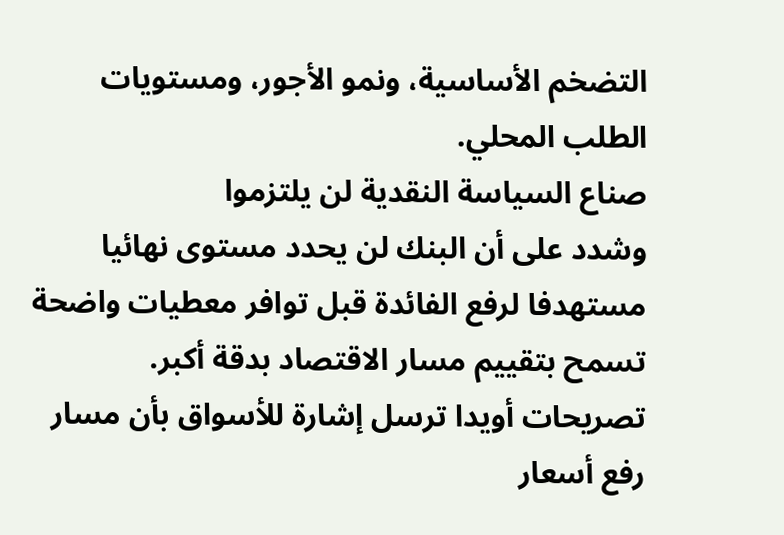التضخم الأساسية، ونمو الأجور، ومستويات الطلب المحلي.
صناع السياسة النقدية لن يلتزموا
وشدد على أن البنك لن يحدد مستوى نهائيا مستهدفا لرفع الفائدة قبل توافر معطيات واضحة تسمح بتقييم مسار الاقتصاد بدقة أكبر.
تصريحات أويدا ترسل إشارة للأسواق بأن مسار رفع أسعار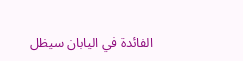الفائدة في اليابان سيظل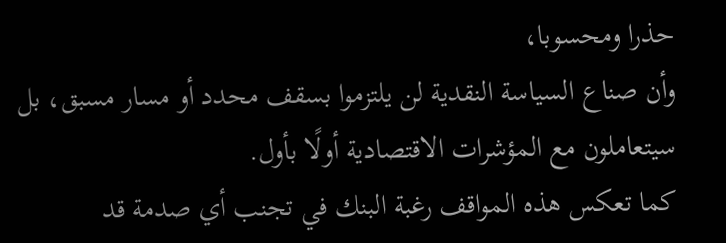حذرا ومحسوبا،
وأن صناع السياسة النقدية لن يلتزموا بسقف محدد أو مسار مسبق، بل سيتعاملون مع المؤشرات الاقتصادية أولًا بأول.
كما تعكس هذه المواقف رغبة البنك في تجنب أي صدمة قد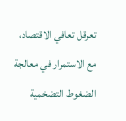تعرقل تعافي الاقتصاد،
مع الاستمرار في معالجة الضغوط التضخمية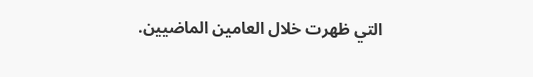التي ظهرت خلال العامين الماضيين.